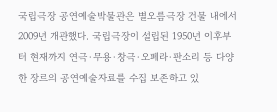국립극장 공연예술박물관은 별오름극장 건물 내에서 2009년 개관했다. 국립극장이 설립된 1950년 이후부터 현재까지 연극·무용·창극·오페라·판소리 등 다양한 장르의 공연예술자료를 수집 보존하고 있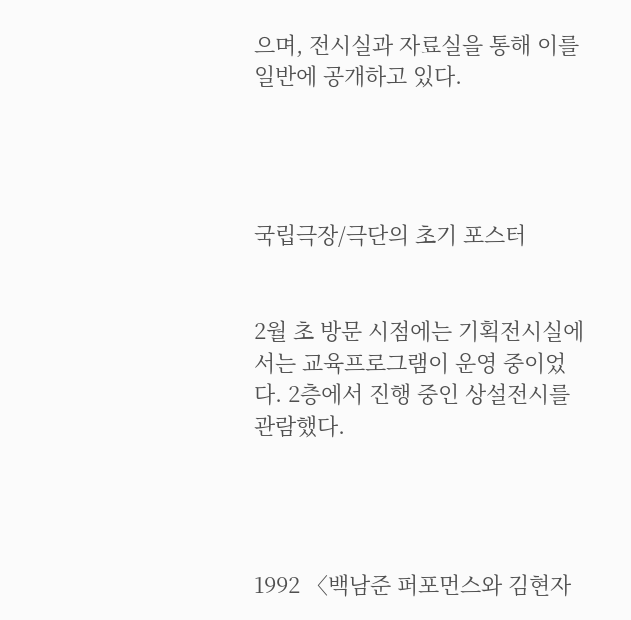으며, 전시실과 자료실을 통해 이를 일반에 공개하고 있다.




국립극장/극단의 초기 포스터


2월 초 방문 시점에는 기획전시실에서는 교육프로그램이 운영 중이었다. 2층에서 진행 중인 상설전시를 관람했다.




1992 〈백남준 퍼포먼스와 김현자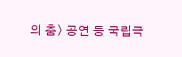의 춤〉 공연 등 국립극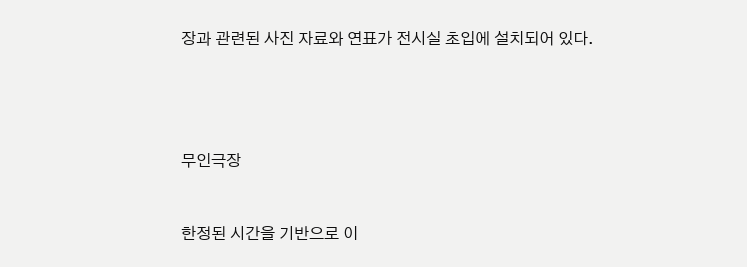장과 관련된 사진 자료와 연표가 전시실 초입에 설치되어 있다.




무인극장


한정된 시간을 기반으로 이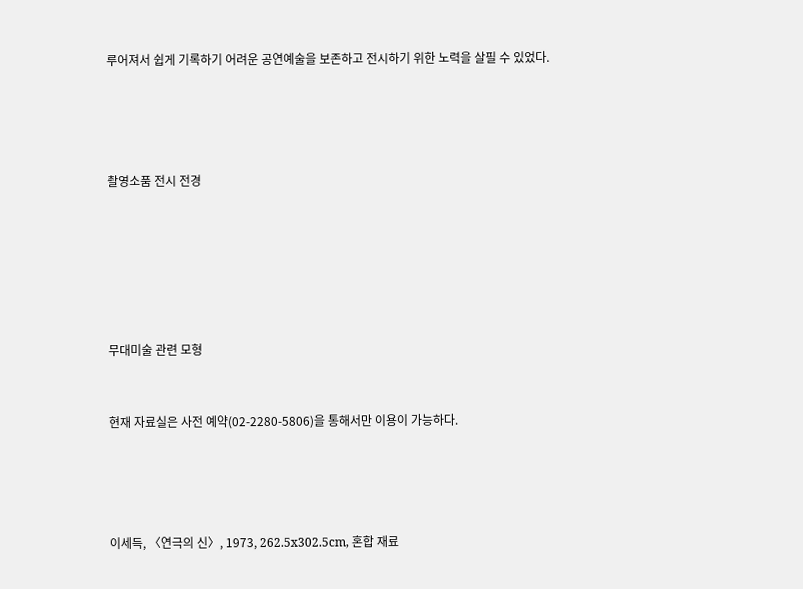루어져서 쉽게 기록하기 어려운 공연예술을 보존하고 전시하기 위한 노력을 살필 수 있었다.




촬영소품 전시 전경






무대미술 관련 모형


현재 자료실은 사전 예약(02-2280-5806)을 통해서만 이용이 가능하다.




이세득, 〈연극의 신〉, 1973, 262.5x302.5cm, 혼합 재료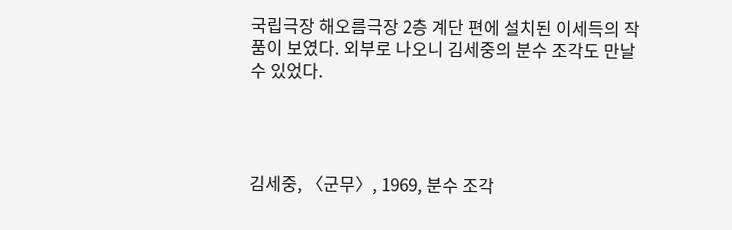국립극장 해오름극장 2층 계단 편에 설치된 이세득의 작품이 보였다. 외부로 나오니 김세중의 분수 조각도 만날 수 있었다.




김세중, 〈군무〉, 1969, 분수 조각